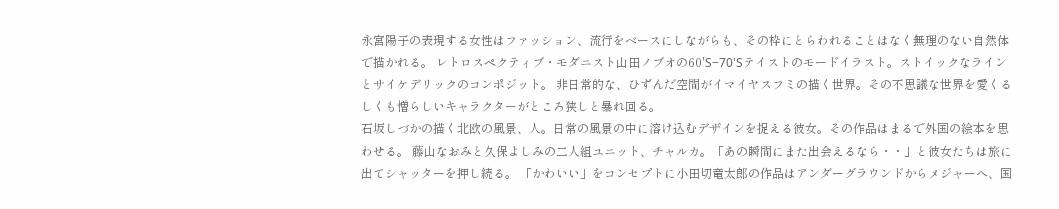永宮陽子の表現する女性はファッション、流行をベースにしながらも、その枠にとらわれることはなく無理のない自然体で描かれる。 レトロスペクティブ・モダニスト山田ノブオの60'S−70'Sテイストのモードイラスト。ストイックなラインとサイケデリックのコンポジット。 非日常的な、ひずんだ空間がイマイヤスフミの描く世界。その不思議な世界を愛くるしくも憎らしいキャラクターがところ狭しと暴れ回る。
石坂しづかの描く北欧の風景、人。日常の風景の中に溶け込むデザインを捉える彼女。その作品はまるで外国の絵本を思わせる。 藤山なおみと久保よしみの二人組ユニット、チャルカ。「あの瞬間にまた出会えるなら・・」と彼女たちは旅に出てシャッターを押し続る。 「かわいい」をコンセプトに小田切竜太郎の作品はアンダーグラウンドからメジャーへ、国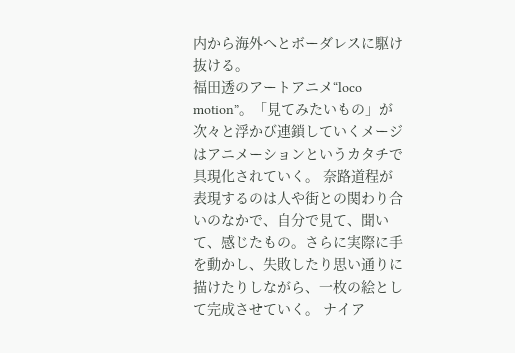内から海外へとボーダレスに駆け抜ける。
福田透のアートアニメ“loco motion”。「見てみたいもの」が次々と浮かび連鎖していくメージはアニメーションというカタチで具現化されていく。 奈路道程が表現するのは人や街との関わり合いのなかで、自分で見て、聞いて、感じたもの。さらに実際に手を動かし、失敗したり思い通りに描けたりしながら、一枚の絵として完成させていく。 ナイア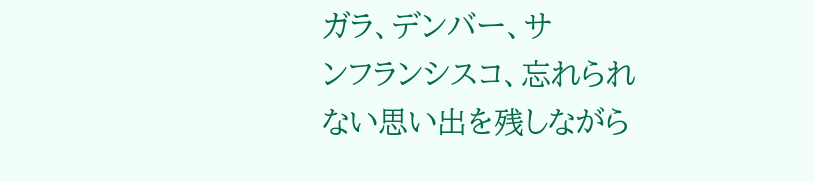ガラ、デンバー、サ
ンフランシスコ、忘れられ
ない思い出を残しながら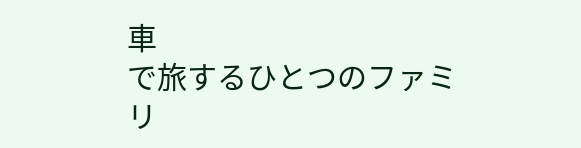車
で旅するひとつのファミリ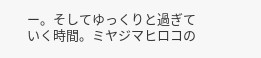ー。そしてゆっくりと過ぎていく時間。ミヤジマヒロコの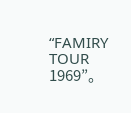“FAMIRY TOUR 1969”。